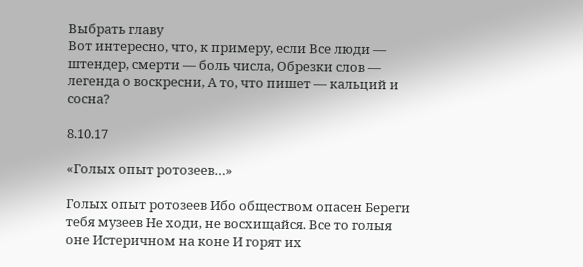Выбрать главу
Вот интересно, что, к примеру, если Все люди — штендер, смерти — боль числа, Обрезки слов — легенда о воскресни, А то, что пишет — кальций и сосна?

8.10.17

«Голых опыт ротозеев…»

Голых опыт ротозеев Ибо обществом опасен Береги тебя музеев Не ходи, не восхищайся. Все то голыя оне Истеричном на коне И горят их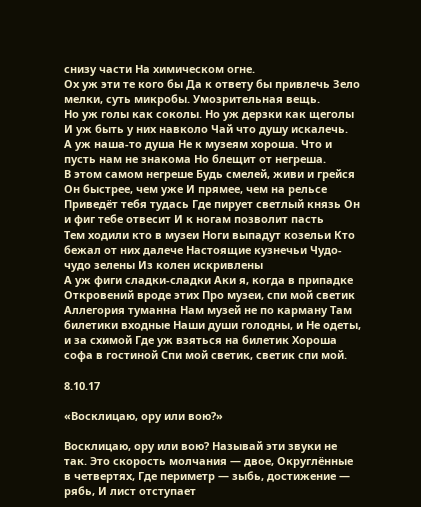снизу части На химическом огне.
Ох уж эти те кого бы Да к ответу бы привлечь Зело мелки, суть микробы. Умозрительная вещь.
Но уж голы как соколы. Но уж дерзки как щеголы И уж быть у них навколо Чай что душу искалечь.
А уж наша-то душа Не к музеям хороша. Что и пусть нам не знакома Но блещит от негреша.
В этом самом негреше Будь смелей, живи и грейся Он быстрее, чем уже И прямее, чем на рельсе
Приведёт тебя тудась Где пирует светлый князь Он и фиг тебе отвесит И к ногам позволит пасть
Тем ходили кто в музеи Ноги выпадут козельи Кто бежал от них далече Настоящие кузнечьи Чудо-чудо зелены Из колен искривлены
А уж фиги сладки-сладки Аки я, когда в припадке Откровений вроде этих Про музеи, спи мой светик Аллегория туманна Нам музей не по карману Там билетики входные Наши души голодны, и Не одеты, и за схимой Где уж взяться на билетик Хороша софа в гостиной Спи мой светик, светик спи мой.

8.10.17

«Восклицаю, ору или вою?»

Восклицаю, ору или вою? Называй эти звуки не так. Это скорость молчания — двое, Округлённые в четвертях, Где периметр — зыбь, достижение — рябь, И лист отступает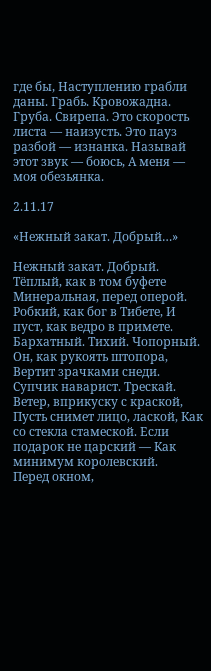где бы, Наступлению грабли даны. Грабь. Кровожадна. Груба. Свирепа. Это скорость листа — наизусть. Это пауз разбой — изнанка. Называй этот звук — боюсь, А меня — моя обезьянка.

2.11.17

«Нежный закат. Добрый…»

Нежный закат. Добрый. Тёплый, как в том буфете Минеральная, перед оперой. Робкий, как бог в Тибете, И пуст, как ведро в примете.
Бархатный. Тихий. Чопорный. Он, как рукоять штопора, Вертит зрачками снеди. Супчик наварист. Трескай. Ветер, вприкуску с краской, Пусть снимет лицо, лаской, Как со стекла стамеской. Если подарок не царский — Как минимум королевский.
Перед окном,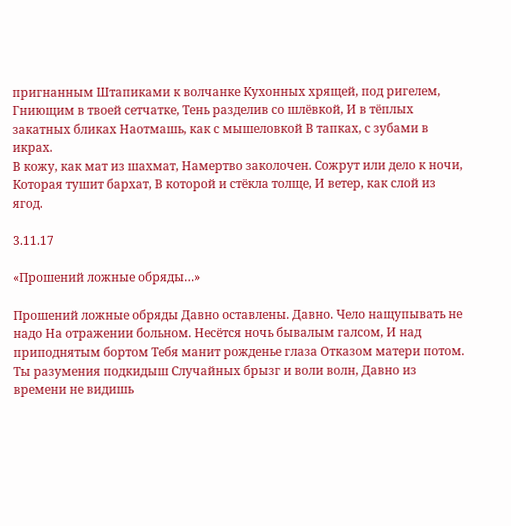пригнанным Штапиками к волчанке Кухонных хрящей, под ригелем, Гниющим в твоей сетчатке, Тень разделив со шлёвкой, И в тёплых закатных бликах Наотмашь, как с мышеловкой В тапках, с зубами в икрах.
В кожу, как мат из шахмат, Намертво заколочен. Сожрут или дело к ночи, Которая тушит бархат, В которой и стёкла толще, И ветер, как слой из ягод.

3.11.17

«Прошений ложные обряды…»

Прошений ложные обряды Давно оставлены. Давно. Чело нащупывать не надо На отражении больном. Несётся ночь бывалым галсом, И над приподнятым бортом Тебя манит рожденье глаза Отказом матери потом. Ты разумения подкидыш Случайных брызг и воли волн, Давно из времени не видишь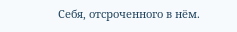Себя, отсроченного в нём.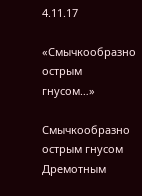4.11.17

«Смычкообразно острым гнусом…»

Смычкообразно острым гнусом Дремотным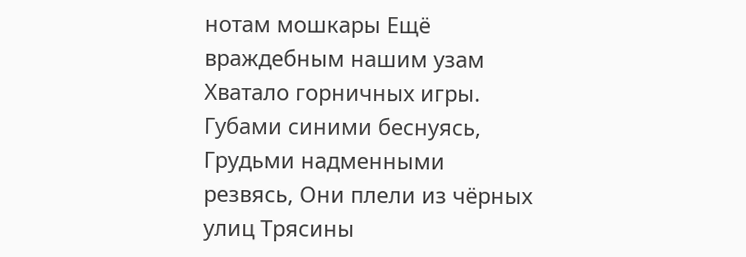нотам мошкары Ещё враждебным нашим узам Хватало горничных игры. Губами синими беснуясь, Грудьми надменными резвясь, Они плели из чёрных улиц Трясины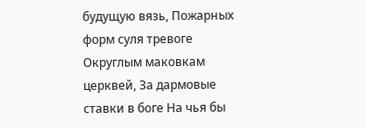будущую вязь, Пожарных форм суля тревоге Округлым маковкам церквей, За дармовые ставки в боге На чья бы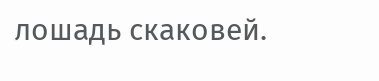лошадь скаковей.